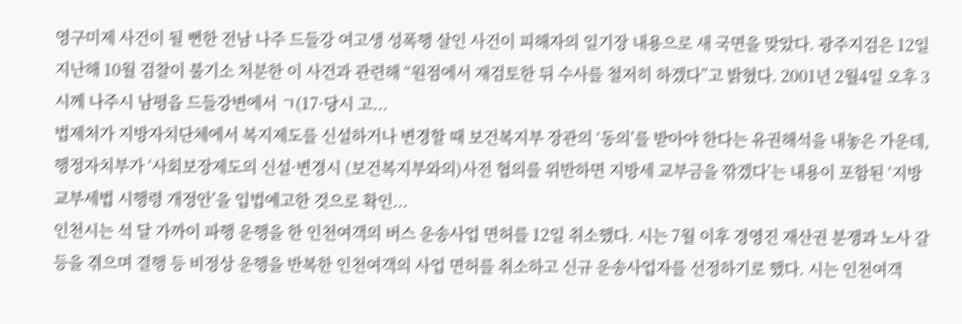영구미제 사건이 될 뻔한 전남 나주 드들강 여고생 성폭행 살인 사건이 피해자의 일기장 내용으로 새 국면을 맞았다. 광주지검은 12일 지난해 10월 검찰이 불기소 처분한 이 사건과 관련해 “원점에서 재검토한 뒤 수사를 철저히 하겠다”고 밝혔다. 2001년 2월4일 오후 3시께 나주시 남평읍 드들강변에서 ㄱ(17·당시 고...
법제처가 지방자치단체에서 복지제도를 신설하거나 변경할 때 보건복지부 장관의 ‘동의’를 받아야 한다는 유권해석을 내놓은 가운데, 행정자치부가 ‘사회보장제도의 신설·변경시 (보건복지부와의)사전 협의를 위반하면 지방세 교부금을 깎겠다’는 내용이 포함된 ‘지방교부세법 시행령 개정안’을 입법예고한 것으로 확인...
인천시는 석 달 가까이 파행 운행을 한 인천여객의 버스 운송사업 면허를 12일 취소했다. 시는 7월 이후 경영진 재산권 분쟁과 노사 갈등을 겪으며 결행 등 비정상 운행을 반복한 인천여객의 사업 면허를 취소하고 신규 운송사업자를 선정하기로 했다. 시는 인천여객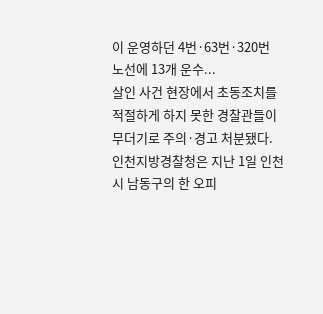이 운영하던 4번·63번·320번 노선에 13개 운수...
살인 사건 현장에서 초동조치를 적절하게 하지 못한 경찰관들이 무더기로 주의·경고 처분됐다. 인천지방경찰청은 지난 1일 인천시 남동구의 한 오피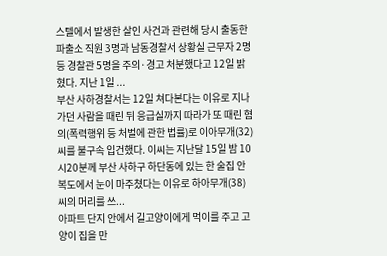스텔에서 발생한 살인 사건과 관련해 당시 출동한 파출소 직원 3명과 남동경찰서 상황실 근무자 2명 등 경찰관 5명을 주의·경고 처분했다고 12일 밝혔다. 지난 1일 ...
부산 사하경찰서는 12일 쳐다본다는 이유로 지나가던 사람을 때린 뒤 응급실까지 따라가 또 때린 혐의(폭력행위 등 처벌에 관한 법률)로 이아무개(32)씨를 불구속 입건했다. 이씨는 지난달 15일 밤 10시20분께 부산 사하구 하단동에 있는 한 술집 안 복도에서 눈이 마주쳤다는 이유로 하아무개(38)씨의 머리를 쓰...
아파트 단지 안에서 길고양이에게 먹이를 주고 고양이 집을 만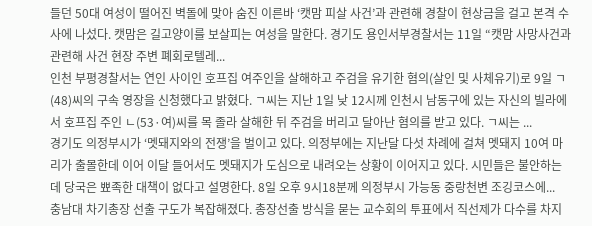들던 50대 여성이 떨어진 벽돌에 맞아 숨진 이른바 ‘캣맘 피살 사건’과 관련해 경찰이 현상금을 걸고 본격 수사에 나섰다. 캣맘은 길고양이를 보살피는 여성을 말한다. 경기도 용인서부경찰서는 11일 “캣맘 사망사건과 관련해 사건 현장 주변 폐회로텔레...
인천 부평경찰서는 연인 사이인 호프집 여주인을 살해하고 주검을 유기한 혐의(살인 및 사체유기)로 9일 ㄱ(48)씨의 구속 영장을 신청했다고 밝혔다. ㄱ씨는 지난 1일 낮 12시께 인천시 남동구에 있는 자신의 빌라에서 호프집 주인 ㄴ(53·여)씨를 목 졸라 살해한 뒤 주검을 버리고 달아난 혐의를 받고 있다. ㄱ씨는 ...
경기도 의정부시가 ‘멧돼지와의 전쟁’을 벌이고 있다. 의정부에는 지난달 다섯 차례에 걸쳐 멧돼지 10여 마리가 출몰한데 이어 이달 들어서도 멧돼지가 도심으로 내려오는 상황이 이어지고 있다. 시민들은 불안하는데 당국은 뾰족한 대책이 없다고 설명한다. 8일 오후 9시18분께 의정부시 가능동 중랑천변 조깅코스에...
충남대 차기총장 선출 구도가 복잡해졌다. 총장선출 방식을 묻는 교수회의 투표에서 직선제가 다수를 차지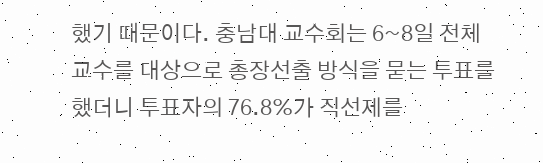했기 때문이다. 충남대 교수회는 6~8일 전체교수를 대상으로 총장선출 방식을 묻는 투표를 했더니 투표자의 76.8%가 직선제를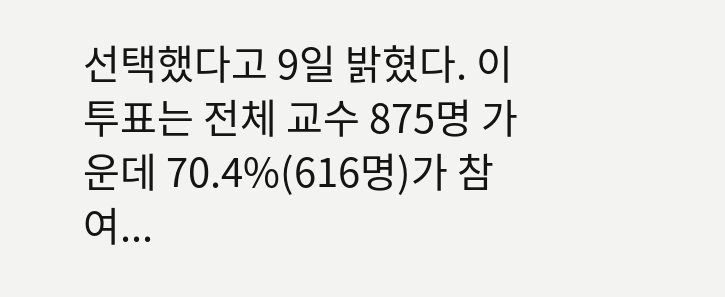선택했다고 9일 밝혔다. 이 투표는 전체 교수 875명 가운데 70.4%(616명)가 참여...